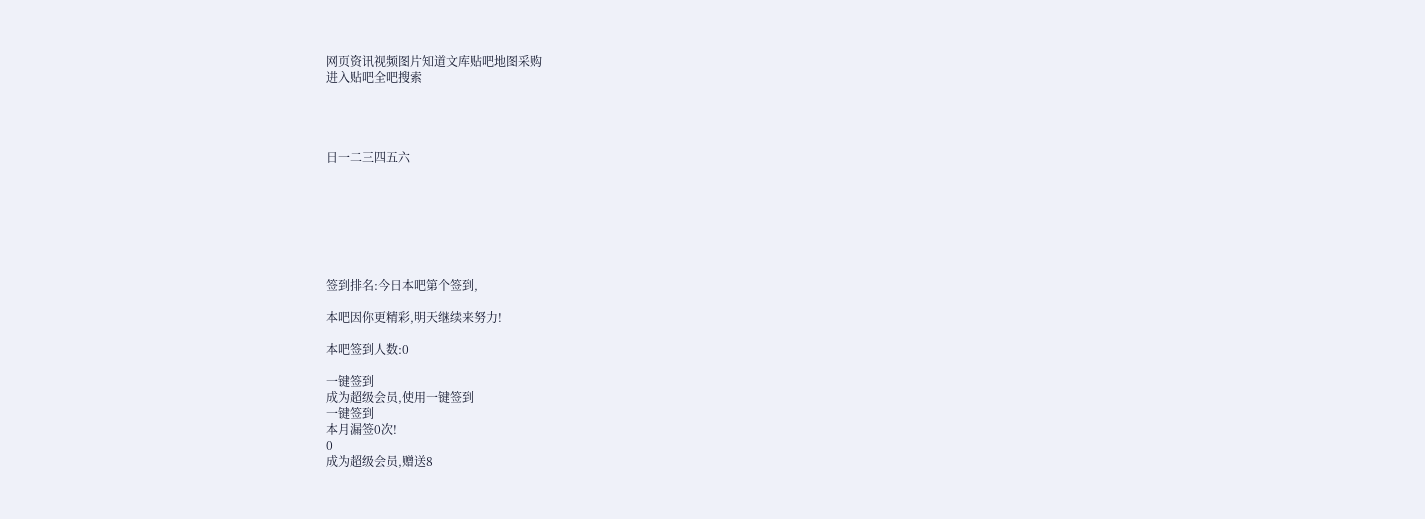网页资讯视频图片知道文库贴吧地图采购
进入贴吧全吧搜索




日一二三四五六







签到排名:今日本吧第个签到,

本吧因你更精彩,明天继续来努力!

本吧签到人数:0

一键签到
成为超级会员,使用一键签到
一键签到
本月漏签0次!
0
成为超级会员,赠送8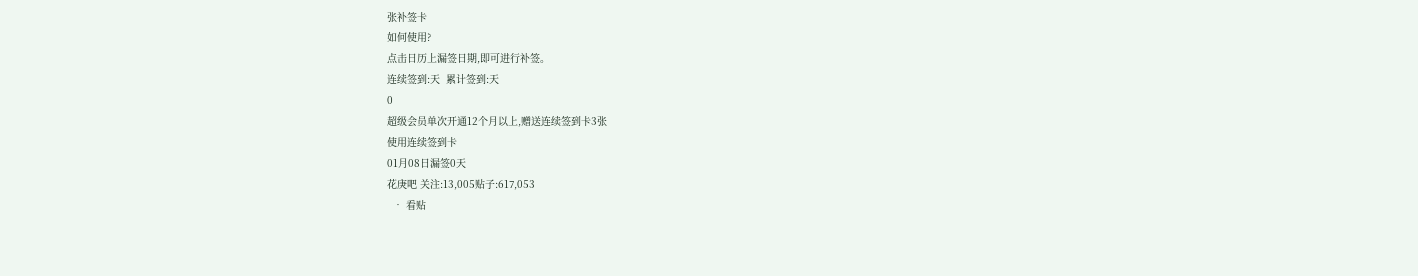张补签卡
如何使用?
点击日历上漏签日期,即可进行补签。
连续签到:天  累计签到:天
0
超级会员单次开通12个月以上,赠送连续签到卡3张
使用连续签到卡
01月08日漏签0天
花庚吧 关注:13,005贴子:617,053
  • 看贴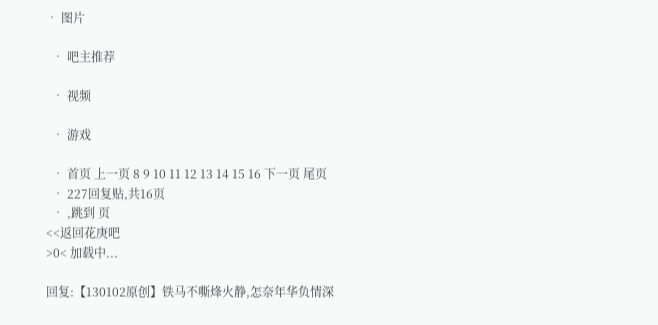• 图片

  • 吧主推荐

  • 视频

  • 游戏

  • 首页 上一页 8 9 10 11 12 13 14 15 16 下一页 尾页
  • 227回复贴,共16页
  • ,跳到 页
<<返回花庚吧
>0< 加载中...

回复:【130102原创】铁马不嘶烽火静,怎奈年华负情深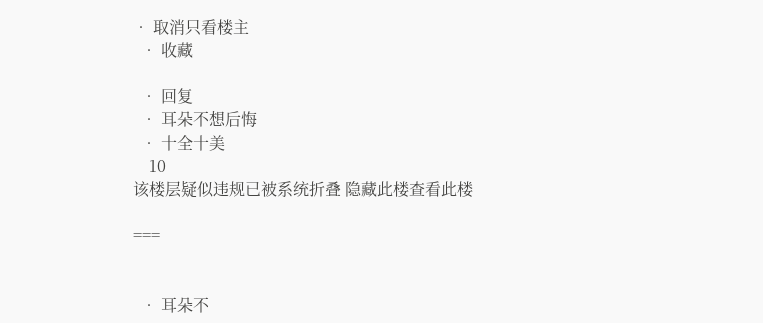• 取消只看楼主
  • 收藏

  • 回复
  • 耳朵不想后悔
  • 十全十美
    10
该楼层疑似违规已被系统折叠 隐藏此楼查看此楼

===


  • 耳朵不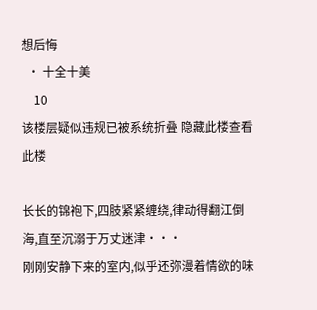想后悔
  • 十全十美
    10
该楼层疑似违规已被系统折叠 隐藏此楼查看此楼

长长的锦袍下,四肢紧紧缠绕,律动得翻江倒海,直至沉溺于万丈迷津•••
刚刚安静下来的室内,似乎还弥漫着情欲的味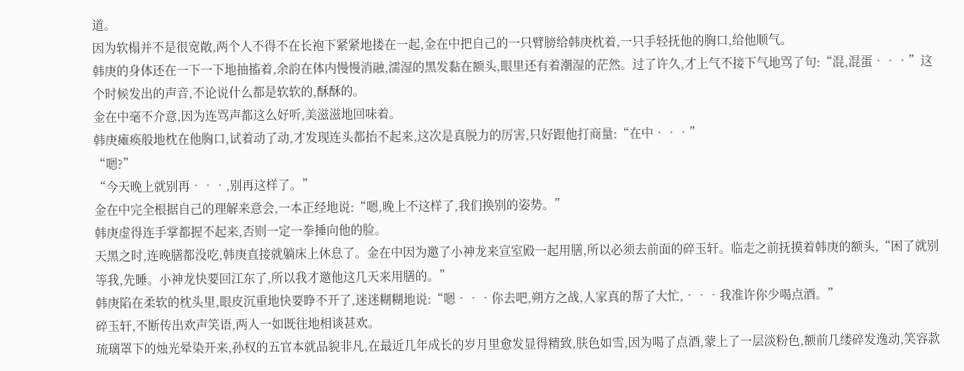道。
因为软榻并不是很宽敞,两个人不得不在长袍下紧紧地搂在一起,金在中把自己的一只臂膀给韩庚枕着,一只手轻抚他的胸口,给他顺气。
韩庚的身体还在一下一下地抽搐着,余韵在体内慢慢消融,濡湿的黑发黏在额头,眼里还有着潮湿的茫然。过了许久,才上气不接下气地骂了句:“混,混蛋•••”这个时候发出的声音,不论说什么都是软软的,酥酥的。
金在中毫不介意,因为连骂声都这么好听,美滋滋地回味着。
韩庚瘫痪般地枕在他胸口,试着动了动,才发现连头都抬不起来,这次是真脱力的厉害,只好跟他打商量:“在中•••”
“嗯?”
“今天晚上就别再•••,别再这样了。”
金在中完全根据自己的理解来意会,一本正经地说:“嗯,晚上不这样了,我们换别的姿势。”
韩庚虚得连手掌都握不起来,否则一定一拳捶向他的脸。
天黑之时,连晚膳都没吃,韩庚直接就躺床上休息了。金在中因为邀了小神龙来宣室殿一起用膳,所以必须去前面的碎玉轩。临走之前抚摸着韩庚的额头,“困了就别等我,先睡。小神龙快要回江东了,所以我才邀他这几天来用膳的。”
韩庚陷在柔软的枕头里,眼皮沉重地快要睁不开了,迷迷糊糊地说:“嗯•••你去吧,朔方之战,人家真的帮了大忙,•••我准许你少喝点酒。”
碎玉轩,不断传出欢声笑语,两人一如既往地相谈甚欢。
琉璃罩下的烛光晕染开来,孙权的五官本就品貌非凡,在最近几年成长的岁月里愈发显得精致,肤色如雪,因为喝了点酒,蒙上了一层淡粉色,额前几缕碎发逸动,笑容款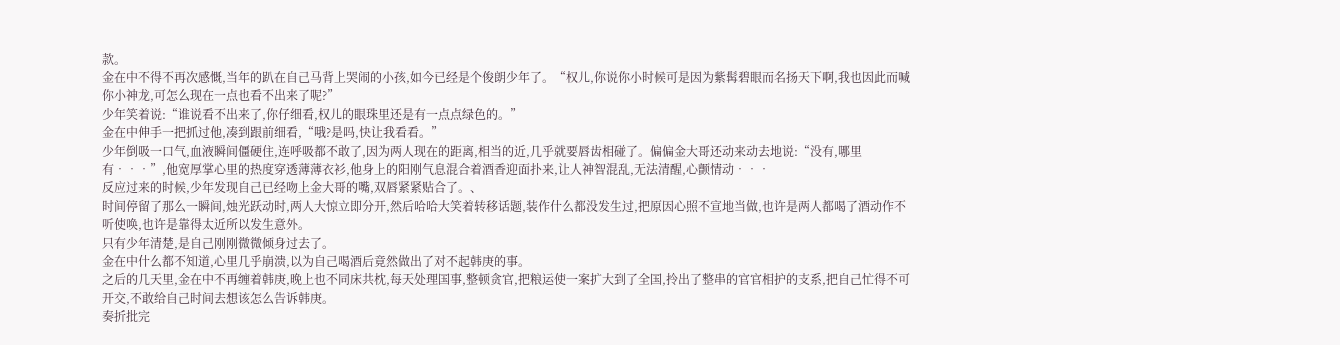款。
金在中不得不再次感慨,当年的趴在自己马背上哭闹的小孩,如今已经是个俊朗少年了。“权儿,你说你小时候可是因为紫髯碧眼而名扬天下啊,我也因此而喊你小神龙,可怎么现在一点也看不出来了呢?”
少年笑着说:“谁说看不出来了,你仔细看,权儿的眼珠里还是有一点点绿色的。”
金在中伸手一把抓过他,凑到跟前细看,“哦?是吗,快让我看看。”
少年倒吸一口气,血液瞬间僵硬住,连呼吸都不敢了,因为两人现在的距离,相当的近,几乎就要唇齿相碰了。偏偏金大哥还动来动去地说:“没有,哪里有•••”,他宽厚掌心里的热度穿透薄薄衣衫,他身上的阳刚气息混合着酒香迎面扑来,让人神智混乱,无法清醒,心颤情动•••
反应过来的时候,少年发现自己已经吻上金大哥的嘴,双唇紧紧贴合了。、
时间停留了那么一瞬间,烛光跃动时,两人大惊立即分开,然后哈哈大笑着转移话题,装作什么都没发生过,把原因心照不宣地当做,也许是两人都喝了酒动作不听使唤,也许是靠得太近所以发生意外。
只有少年清楚,是自己刚刚微微倾身过去了。
金在中什么都不知道,心里几乎崩溃,以为自己喝酒后竟然做出了对不起韩庚的事。
之后的几天里,金在中不再缠着韩庚,晚上也不同床共枕,每天处理国事,整顿贪官,把粮运使一案扩大到了全国,拎出了整串的官官相护的支系,把自己忙得不可开交,不敢给自己时间去想该怎么告诉韩庚。
奏折批完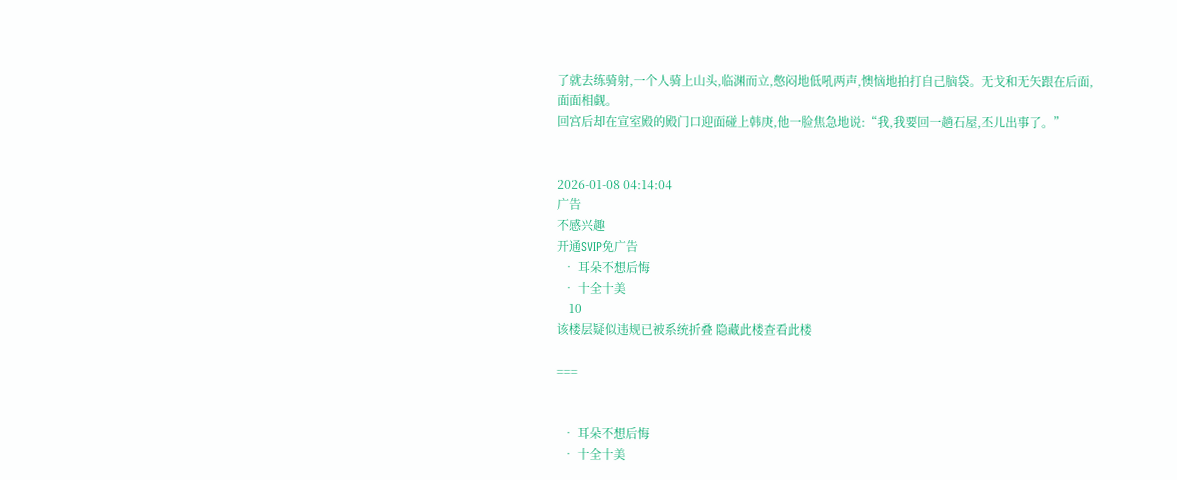了就去练骑射,一个人骑上山头,临渊而立,憋闷地低吼两声,懊恼地拍打自己脑袋。无戈和无矢跟在后面,面面相觑。
回宫后却在宣室殿的殿门口迎面碰上韩庚,他一脸焦急地说:“我,我要回一趟石屋,丕儿出事了。”


2026-01-08 04:14:04
广告
不感兴趣
开通SVIP免广告
  • 耳朵不想后悔
  • 十全十美
    10
该楼层疑似违规已被系统折叠 隐藏此楼查看此楼

===


  • 耳朵不想后悔
  • 十全十美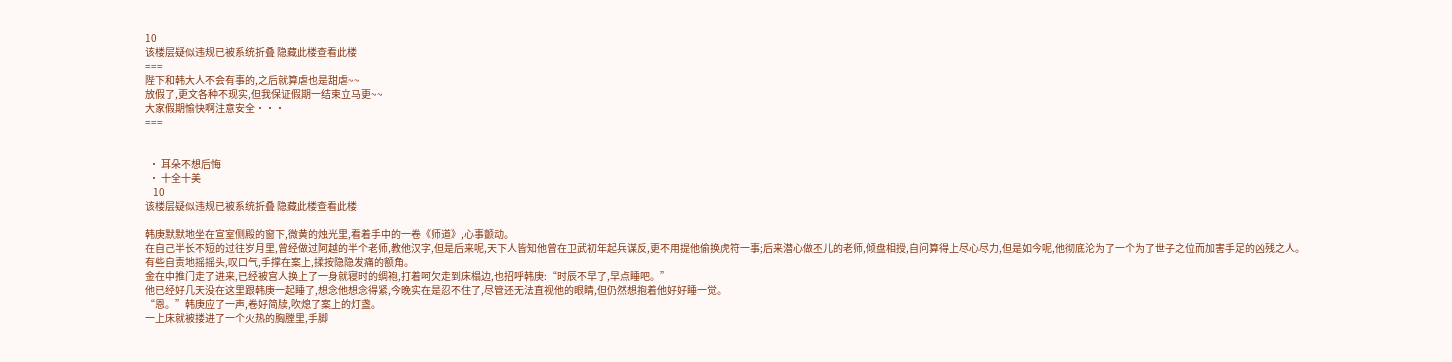10
该楼层疑似违规已被系统折叠 隐藏此楼查看此楼
===
陛下和韩大人不会有事的,之后就算虐也是甜虐~~
放假了,更文各种不现实,但我保证假期一结束立马更~~
大家假期愉快啊注意安全···
===


  • 耳朵不想后悔
  • 十全十美
    10
该楼层疑似违规已被系统折叠 隐藏此楼查看此楼

韩庚默默地坐在宣室侧殿的窗下,微黄的烛光里,看着手中的一卷《师道》,心事颤动。
在自己半长不短的过往岁月里,曾经做过阿越的半个老师,教他汉字,但是后来呢,天下人皆知他曾在卫武初年起兵谋反,更不用提他偷换虎符一事;后来潜心做丕儿的老师,倾盘相授,自问算得上尽心尽力,但是如今呢,他彻底沦为了一个为了世子之位而加害手足的凶残之人。
有些自责地摇摇头,叹口气,手撑在案上,揉按隐隐发痛的额角。
金在中推门走了进来,已经被宫人换上了一身就寝时的绸袍,打着呵欠走到床榻边,也招呼韩庚:“时辰不早了,早点睡吧。”
他已经好几天没在这里跟韩庚一起睡了,想念他想念得紧,今晚实在是忍不住了,尽管还无法直视他的眼睛,但仍然想抱着他好好睡一觉。
“恩。”韩庚应了一声,卷好简牍,吹熄了案上的灯盏。
一上床就被搂进了一个火热的胸膛里,手脚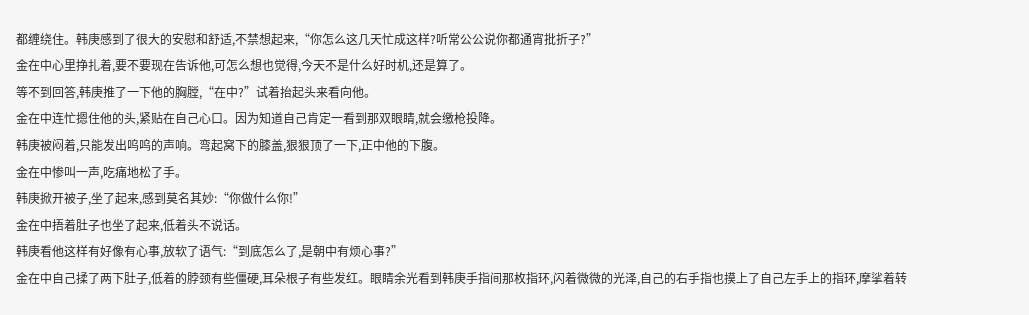都缠绕住。韩庚感到了很大的安慰和舒适,不禁想起来,“你怎么这几天忙成这样?听常公公说你都通宵批折子?”
金在中心里挣扎着,要不要现在告诉他,可怎么想也觉得,今天不是什么好时机,还是算了。
等不到回答,韩庚推了一下他的胸膛,“在中?”试着抬起头来看向他。
金在中连忙摁住他的头,紧贴在自己心口。因为知道自己肯定一看到那双眼睛,就会缴枪投降。
韩庚被闷着,只能发出呜呜的声响。弯起窝下的膝盖,狠狠顶了一下,正中他的下腹。
金在中惨叫一声,吃痛地松了手。
韩庚掀开被子,坐了起来,感到莫名其妙:“你做什么你!”
金在中捂着肚子也坐了起来,低着头不说话。
韩庚看他这样有好像有心事,放软了语气:“到底怎么了,是朝中有烦心事?”
金在中自己揉了两下肚子,低着的脖颈有些僵硬,耳朵根子有些发红。眼睛余光看到韩庚手指间那枚指环,闪着微微的光泽,自己的右手指也摸上了自己左手上的指环,摩挲着转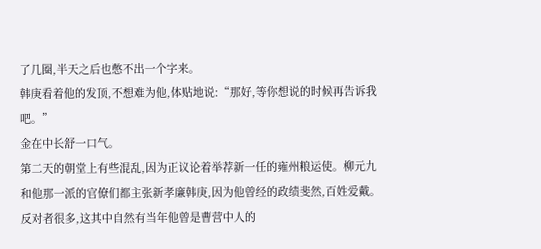了几圈,半天之后也憋不出一个字来。
韩庚看着他的发顶,不想难为他,体贴地说:“那好,等你想说的时候再告诉我吧。”
金在中长舒一口气。
第二天的朝堂上有些混乱,因为正议论着举荐新一任的雍州粮运使。柳元九和他那一派的官僚们都主张新孝廉韩庚,因为他曾经的政绩斐然,百姓爱戴。反对者很多,这其中自然有当年他曾是曹营中人的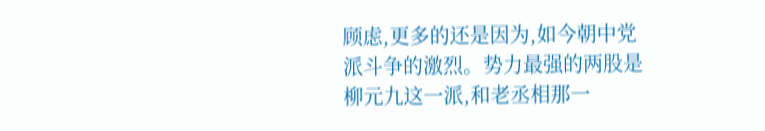顾虑,更多的还是因为,如今朝中党派斗争的激烈。势力最强的两股是柳元九这一派,和老丞相那一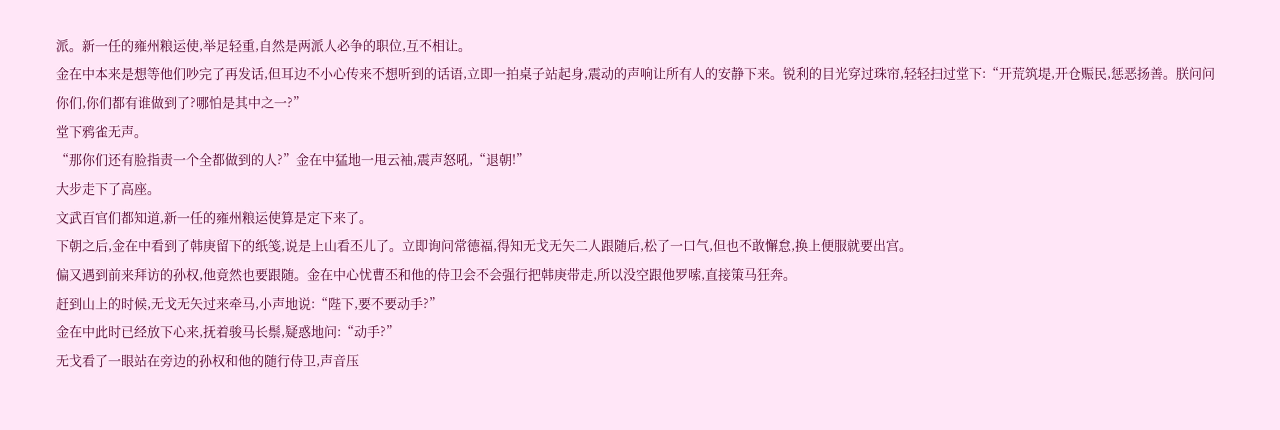派。新一任的雍州粮运使,举足轻重,自然是两派人必争的职位,互不相让。
金在中本来是想等他们吵完了再发话,但耳边不小心传来不想听到的话语,立即一拍桌子站起身,震动的声响让所有人的安静下来。锐利的目光穿过珠帘,轻轻扫过堂下:“开荒筑堤,开仓赈民,惩恶扬善。朕问问你们,你们都有谁做到了?哪怕是其中之一?”
堂下鸦雀无声。
“那你们还有脸指责一个全都做到的人?”金在中猛地一甩云袖,震声怒吼,“退朝!”
大步走下了高座。
文武百官们都知道,新一任的雍州粮运使算是定下来了。
下朝之后,金在中看到了韩庚留下的纸笺,说是上山看丕儿了。立即询问常德福,得知无戈无矢二人跟随后,松了一口气,但也不敢懈怠,换上便服就要出宫。
偏又遇到前来拜访的孙权,他竟然也要跟随。金在中心忧曹丕和他的侍卫会不会强行把韩庚带走,所以没空跟他罗嗦,直接策马狂奔。
赶到山上的时候,无戈无矢过来牵马,小声地说:“陛下,要不要动手?”
金在中此时已经放下心来,抚着骏马长鬃,疑惑地问:“动手?”
无戈看了一眼站在旁边的孙权和他的随行侍卫,声音压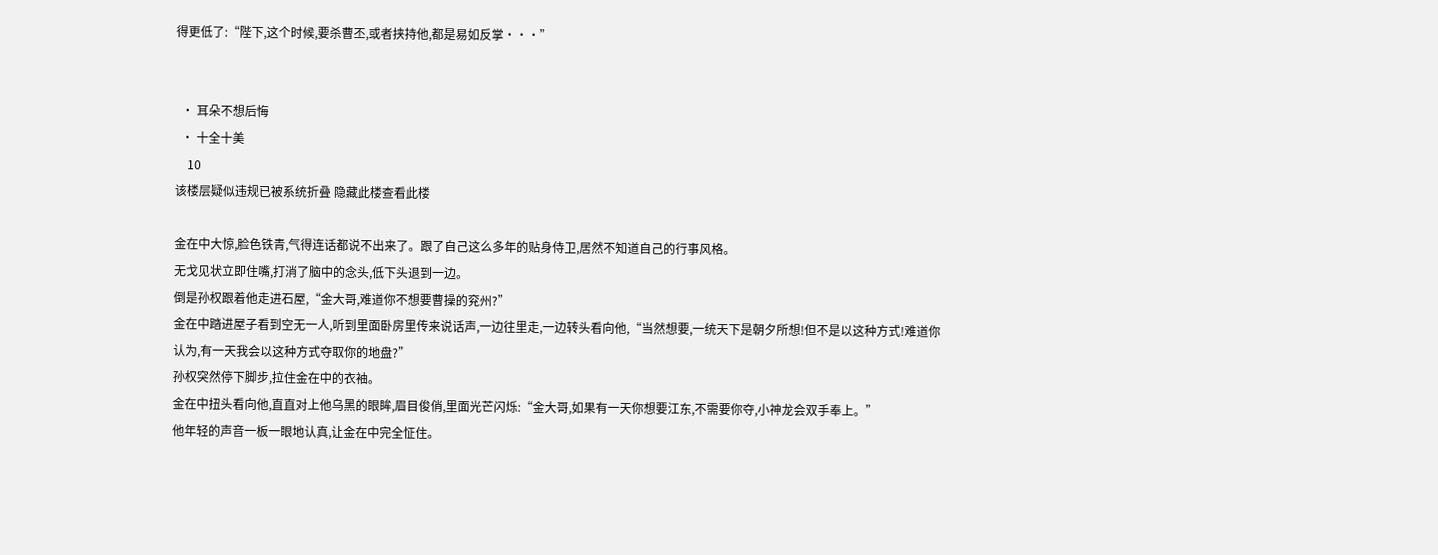得更低了:“陛下,这个时候,要杀曹丕,或者挟持他,都是易如反掌•••”


  • 耳朵不想后悔
  • 十全十美
    10
该楼层疑似违规已被系统折叠 隐藏此楼查看此楼

金在中大惊,脸色铁青,气得连话都说不出来了。跟了自己这么多年的贴身侍卫,居然不知道自己的行事风格。
无戈见状立即住嘴,打消了脑中的念头,低下头退到一边。
倒是孙权跟着他走进石屋,“金大哥,难道你不想要曹操的兖州?”
金在中踏进屋子看到空无一人,听到里面卧房里传来说话声,一边往里走,一边转头看向他,“当然想要,一统天下是朝夕所想!但不是以这种方式!难道你认为,有一天我会以这种方式夺取你的地盘?”
孙权突然停下脚步,拉住金在中的衣袖。
金在中扭头看向他,直直对上他乌黑的眼眸,眉目俊俏,里面光芒闪烁:“金大哥,如果有一天你想要江东,不需要你夺,小神龙会双手奉上。”
他年轻的声音一板一眼地认真,让金在中完全怔住。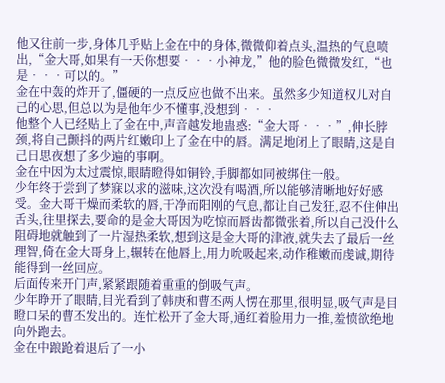他又往前一步,身体几乎贴上金在中的身体,微微仰着点头,温热的气息喷出,“金大哥,如果有一天你想要•••小神龙,”他的脸色微微发红,“也是•••可以的。”
金在中轰的炸开了,僵硬的一点反应也做不出来。虽然多少知道权儿对自己的心思,但总以为是他年少不懂事,没想到•••
他整个人已经贴上了金在中,声音越发地蛊惑:“金大哥•••”,伸长脖颈,将自己颤抖的两片红嫩印上了金在中的唇。满足地闭上了眼睛,这是自己日思夜想了多少遍的事啊。
金在中因为太过震惊,眼睛瞪得如铜铃,手脚都如同被绑住一般。
少年终于尝到了梦寐以求的滋味,这次没有喝酒,所以能够清晰地好好感受。金大哥干燥而柔软的唇,干净而阳刚的气息,都让自己发狂,忍不住伸出舌头,往里探去,要命的是金大哥因为吃惊而唇齿都微张着,所以自己没什么阻碍地就触到了一片湿热柔软,想到这是金大哥的津液,就失去了最后一丝理智,倚在金大哥身上,辗转在他唇上,用力吮吸起来,动作稚嫩而虔诚,期待能得到一丝回应。
后面传来开门声,紧紧跟随着重重的倒吸气声。
少年睁开了眼睛,目光看到了韩庚和曹丕两人愣在那里,很明显,吸气声是目瞪口呆的曹丕发出的。连忙松开了金大哥,通红着脸用力一推,羞愤欲绝地向外跑去。
金在中踉跄着退后了一小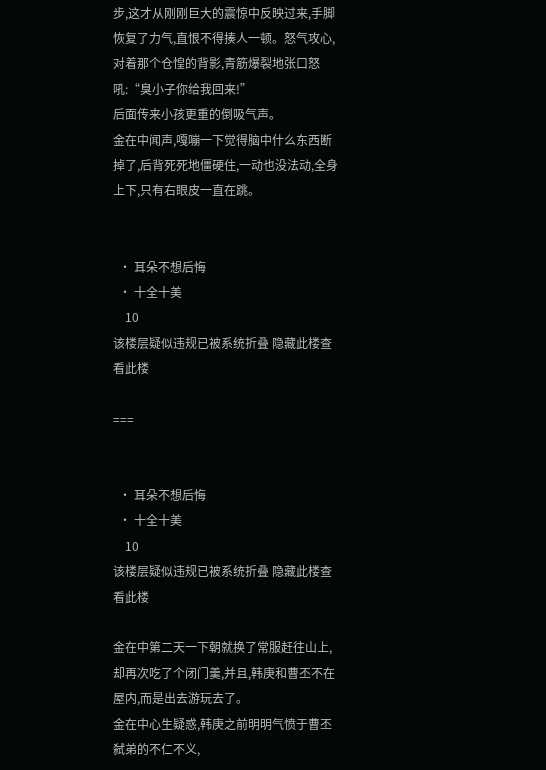步,这才从刚刚巨大的震惊中反映过来,手脚恢复了力气,直恨不得揍人一顿。怒气攻心,对着那个仓惶的背影,青筋爆裂地张口怒吼:“臭小子你给我回来!”
后面传来小孩更重的倒吸气声。
金在中闻声,嘎嘣一下觉得脑中什么东西断掉了,后背死死地僵硬住,一动也没法动,全身上下,只有右眼皮一直在跳。


  • 耳朵不想后悔
  • 十全十美
    10
该楼层疑似违规已被系统折叠 隐藏此楼查看此楼

===


  • 耳朵不想后悔
  • 十全十美
    10
该楼层疑似违规已被系统折叠 隐藏此楼查看此楼

金在中第二天一下朝就换了常服赶往山上,却再次吃了个闭门羹,并且,韩庚和曹丕不在屋内,而是出去游玩去了。
金在中心生疑惑,韩庚之前明明气愤于曹丕弑弟的不仁不义,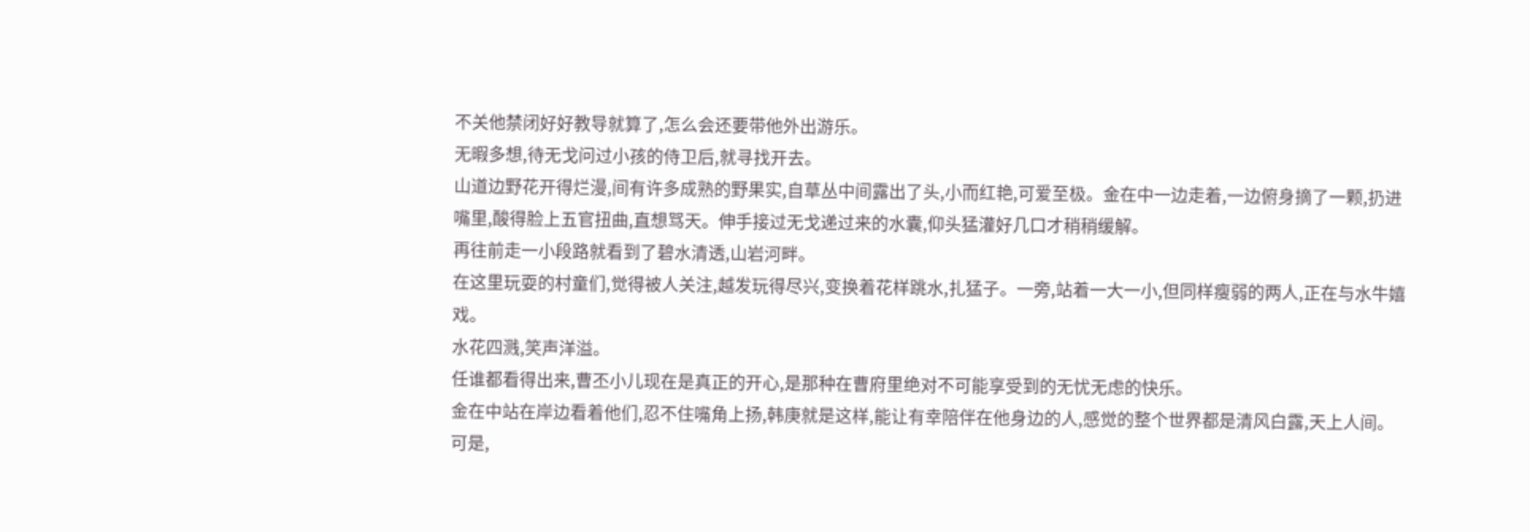不关他禁闭好好教导就算了,怎么会还要带他外出游乐。
无暇多想,待无戈问过小孩的侍卫后,就寻找开去。
山道边野花开得烂漫,间有许多成熟的野果实,自草丛中间露出了头,小而红艳,可爱至极。金在中一边走着,一边俯身摘了一颗,扔进嘴里,酸得脸上五官扭曲,直想骂天。伸手接过无戈递过来的水囊,仰头猛灌好几口才稍稍缓解。
再往前走一小段路就看到了碧水清透,山岩河畔。
在这里玩耍的村童们,觉得被人关注,越发玩得尽兴,变换着花样跳水,扎猛子。一旁,站着一大一小,但同样瘦弱的两人,正在与水牛嬉戏。
水花四溅,笑声洋溢。
任谁都看得出来,曹丕小儿现在是真正的开心,是那种在曹府里绝对不可能享受到的无忧无虑的快乐。
金在中站在岸边看着他们,忍不住嘴角上扬,韩庚就是这样,能让有幸陪伴在他身边的人,感觉的整个世界都是清风白露,天上人间。
可是,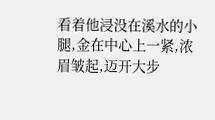看着他浸没在溪水的小腿,金在中心上一紧,浓眉皱起,迈开大步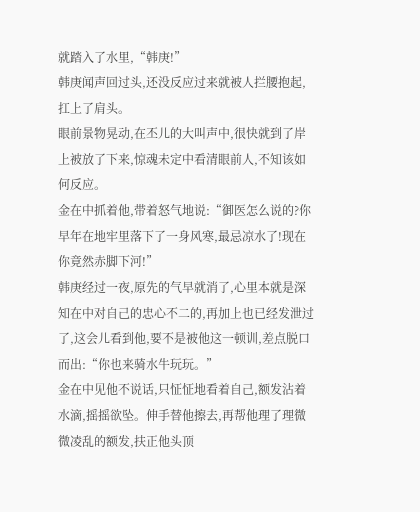就踏入了水里,“韩庚!”
韩庚闻声回过头,还没反应过来就被人拦腰抱起,扛上了肩头。
眼前景物晃动,在丕儿的大叫声中,很快就到了岸上被放了下来,惊魂未定中看清眼前人,不知该如何反应。
金在中抓着他,带着怒气地说:“御医怎么说的?你早年在地牢里落下了一身风寒,最忌凉水了!现在你竟然赤脚下河!”
韩庚经过一夜,原先的气早就消了,心里本就是深知在中对自己的忠心不二的,再加上也已经发泄过了,这会儿看到他,要不是被他这一顿训,差点脱口而出:“你也来骑水牛玩玩。”
金在中见他不说话,只怔怔地看着自己,额发沾着水滴,摇摇欲坠。伸手替他擦去,再帮他理了理微微凌乱的额发,扶正他头顶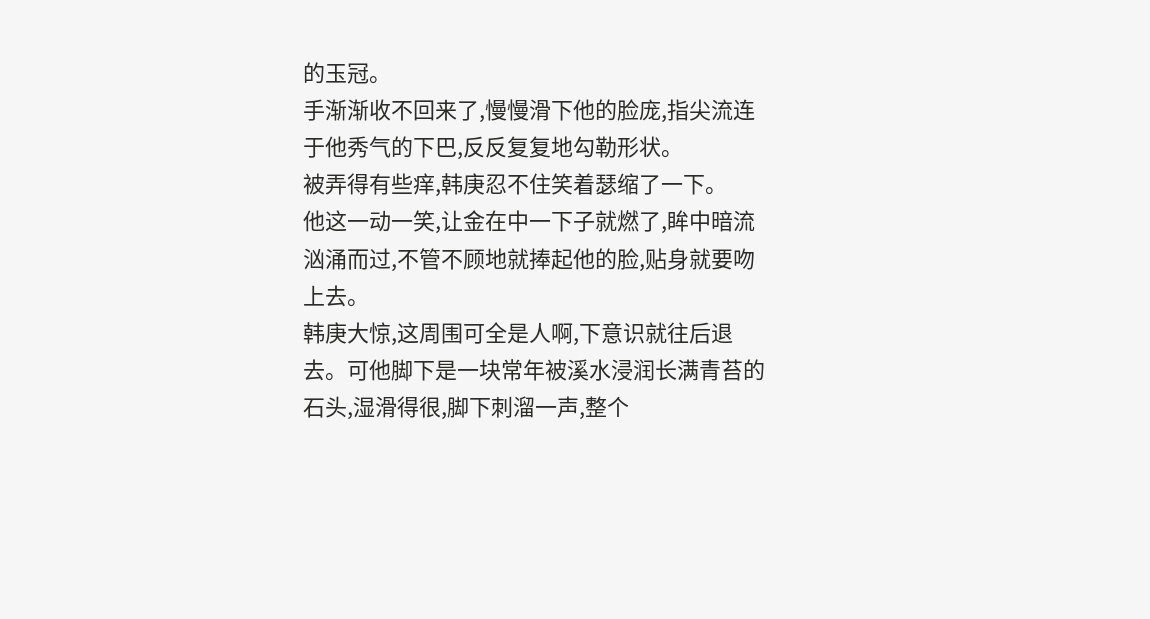的玉冠。
手渐渐收不回来了,慢慢滑下他的脸庞,指尖流连于他秀气的下巴,反反复复地勾勒形状。
被弄得有些痒,韩庚忍不住笑着瑟缩了一下。
他这一动一笑,让金在中一下子就燃了,眸中暗流汹涌而过,不管不顾地就捧起他的脸,贴身就要吻上去。
韩庚大惊,这周围可全是人啊,下意识就往后退去。可他脚下是一块常年被溪水浸润长满青苔的石头,湿滑得很,脚下刺溜一声,整个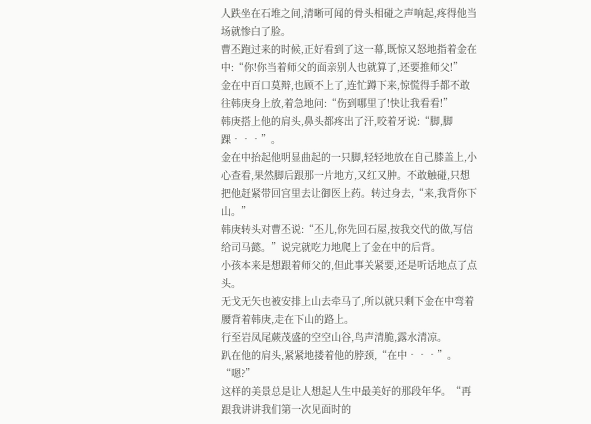人跌坐在石堆之间,清晰可闻的骨头相碰之声响起,疼得他当场就惨白了脸。
曹丕跑过来的时候,正好看到了这一幕,既惊又怒地指着金在中:“你!你当着师父的面亲别人也就算了,还要推师父!”
金在中百口莫辩,也顾不上了,连忙蹲下来,惊慌得手都不敢往韩庚身上放,着急地问:“伤到哪里了!快让我看看!”
韩庚搭上他的肩头,鼻头都疼出了汗,咬着牙说:“脚,脚踝•••”。
金在中抬起他明显曲起的一只脚,轻轻地放在自己膝盖上,小心查看,果然脚后跟那一片地方,又红又肿。不敢触碰,只想把他赶紧带回宫里去让御医上药。转过身去,“来,我背你下山。”
韩庚转头对曹丕说:“丕儿,你先回石屋,按我交代的做,写信给司马懿。”说完就吃力地爬上了金在中的后背。
小孩本来是想跟着师父的,但此事关紧要,还是听话地点了点头。
无戈无矢也被安排上山去牵马了,所以就只剩下金在中弯着腰背着韩庚,走在下山的路上。
行至岩凤尾蕨茂盛的空空山谷,鸟声清脆,露水清凉。
趴在他的肩头,紧紧地搂着他的脖颈,“在中•••”。
“嗯?”
这样的美景总是让人想起人生中最美好的那段年华。“再跟我讲讲我们第一次见面时的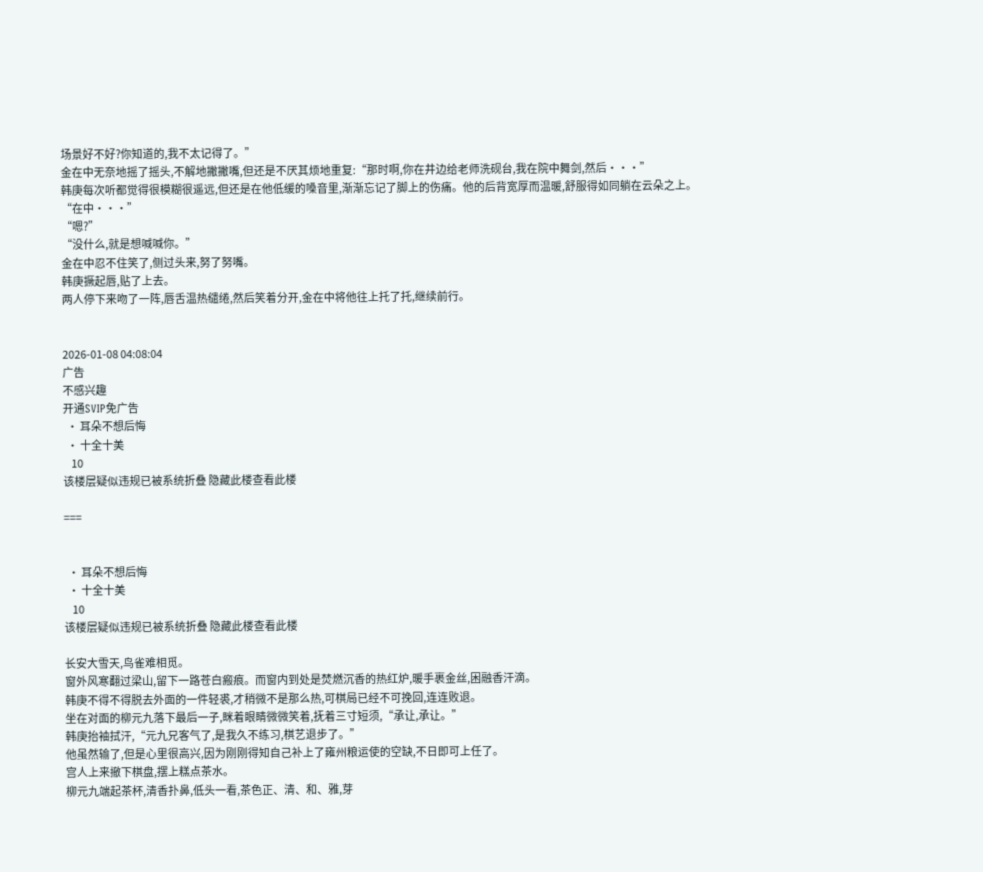场景好不好?你知道的,我不太记得了。”
金在中无奈地摇了摇头,不解地撇撇嘴,但还是不厌其烦地重复:“那时啊,你在井边给老师洗砚台,我在院中舞剑,然后•••”
韩庚每次听都觉得很模糊很遥远,但还是在他低缓的嗓音里,渐渐忘记了脚上的伤痛。他的后背宽厚而温暖,舒服得如同躺在云朵之上。
“在中•••”
“嗯?”
“没什么,就是想喊喊你。”
金在中忍不住笑了,侧过头来,努了努嘴。
韩庚撅起唇,贴了上去。
两人停下来吻了一阵,唇舌温热缱绻,然后笑着分开,金在中将他往上托了托,继续前行。


2026-01-08 04:08:04
广告
不感兴趣
开通SVIP免广告
  • 耳朵不想后悔
  • 十全十美
    10
该楼层疑似违规已被系统折叠 隐藏此楼查看此楼

===


  • 耳朵不想后悔
  • 十全十美
    10
该楼层疑似违规已被系统折叠 隐藏此楼查看此楼

长安大雪天,鸟雀难相觅。
窗外风寒翻过梁山,留下一路苍白瘢痕。而窗内到处是焚燃沉香的热红炉,暖手裹金丝,困融香汗滴。
韩庚不得不得脱去外面的一件轻裘,才稍微不是那么热,可棋局已经不可挽回,连连败退。
坐在对面的柳元九落下最后一子,眯着眼睛微微笑着,抚着三寸短须,“承让,承让。”
韩庚抬袖拭汗,“元九兄客气了,是我久不练习,棋艺退步了。”
他虽然输了,但是心里很高兴,因为刚刚得知自己补上了雍州粮运使的空缺,不日即可上任了。
宫人上来撤下棋盘,摆上糕点茶水。
柳元九端起茶杯,清香扑鼻,低头一看,茶色正、清、和、雅,芽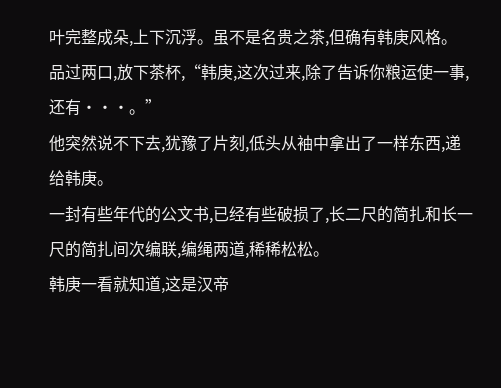叶完整成朵,上下沉浮。虽不是名贵之茶,但确有韩庚风格。
品过两口,放下茶杯,“韩庚,这次过来,除了告诉你粮运使一事,还有···。”
他突然说不下去,犹豫了片刻,低头从袖中拿出了一样东西,递给韩庚。
一封有些年代的公文书,已经有些破损了,长二尺的简扎和长一尺的简扎间次编联,编绳两道,稀稀松松。
韩庚一看就知道,这是汉帝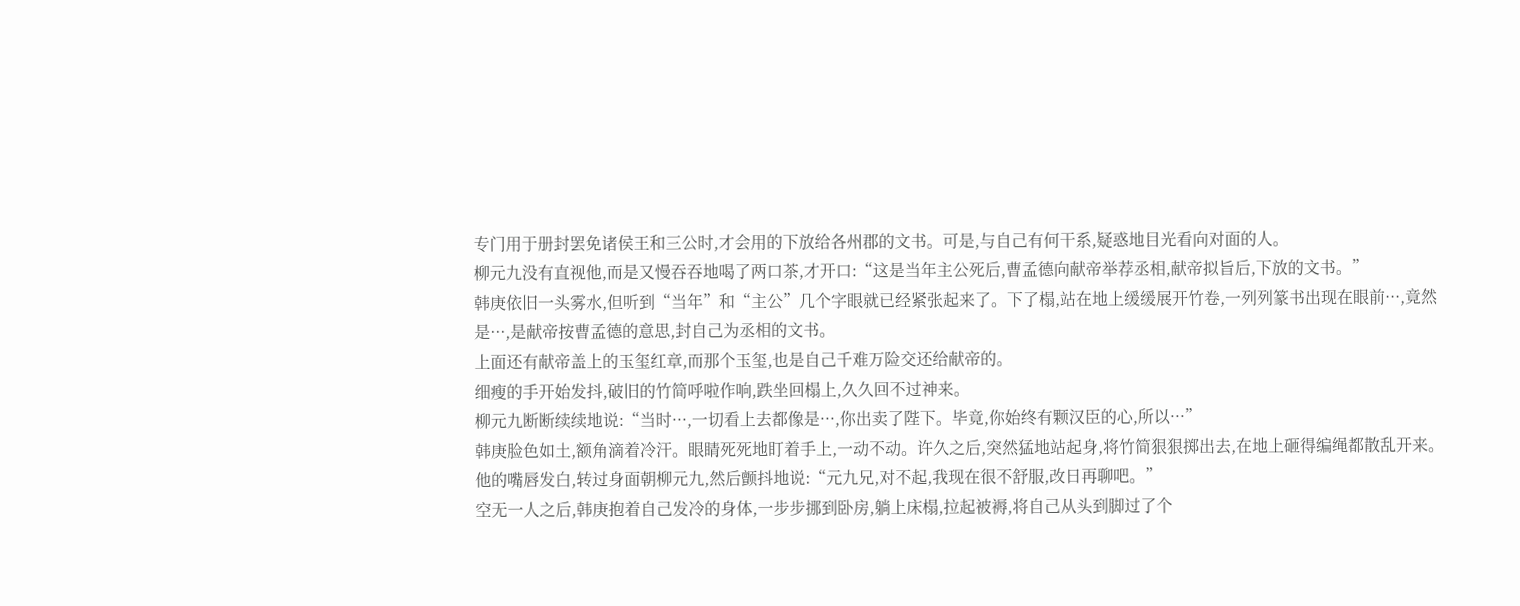专门用于册封罢免诸侯王和三公时,才会用的下放给各州郡的文书。可是,与自己有何干系,疑惑地目光看向对面的人。
柳元九没有直视他,而是又慢吞吞地喝了两口茶,才开口:“这是当年主公死后,曹孟德向献帝举荐丞相,献帝拟旨后,下放的文书。”
韩庚依旧一头雾水,但听到“当年”和“主公”几个字眼就已经紧张起来了。下了榻,站在地上缓缓展开竹卷,一列列篆书出现在眼前···,竟然是···,是献帝按曹孟德的意思,封自己为丞相的文书。
上面还有献帝盖上的玉玺红章,而那个玉玺,也是自己千难万险交还给献帝的。
细瘦的手开始发抖,破旧的竹简呼啦作响,跌坐回榻上,久久回不过神来。
柳元九断断续续地说:“当时···,一切看上去都像是···,你出卖了陛下。毕竟,你始终有颗汉臣的心,所以···”
韩庚脸色如土,额角滴着冷汗。眼睛死死地盯着手上,一动不动。许久之后,突然猛地站起身,将竹简狠狠掷出去,在地上砸得编绳都散乱开来。
他的嘴唇发白,转过身面朝柳元九,然后颤抖地说:“元九兄,对不起,我现在很不舒服,改日再聊吧。”
空无一人之后,韩庚抱着自己发冷的身体,一步步挪到卧房,躺上床榻,拉起被褥,将自己从头到脚过了个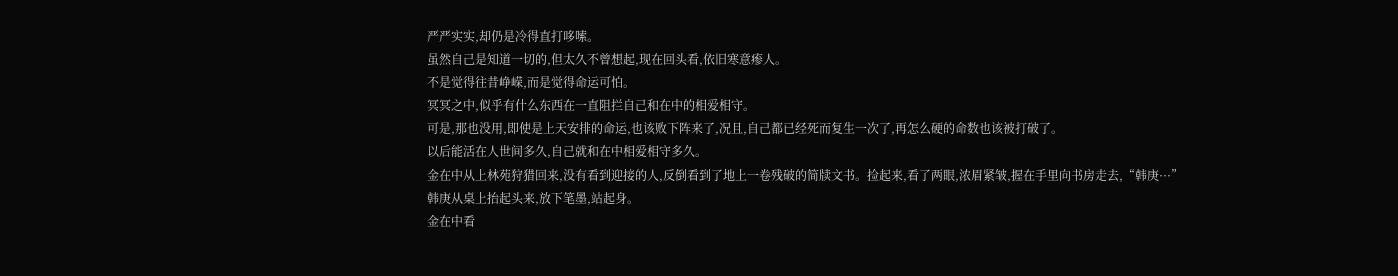严严实实,却仍是冷得直打哆嗦。
虽然自己是知道一切的,但太久不曾想起,现在回头看,依旧寒意瘆人。
不是觉得往昔峥嵘,而是觉得命运可怕。
冥冥之中,似乎有什么东西在一直阻拦自己和在中的相爱相守。
可是,那也没用,即使是上天安排的命运,也该败下阵来了,况且,自己都已经死而复生一次了,再怎么硬的命数也该被打破了。
以后能活在人世间多久,自己就和在中相爱相守多久。
金在中从上林苑狩猎回来,没有看到迎接的人,反倒看到了地上一卷残破的简牍文书。捡起来,看了两眼,浓眉紧皱,握在手里向书房走去,“韩庚···”
韩庚从桌上抬起头来,放下笔墨,站起身。
金在中看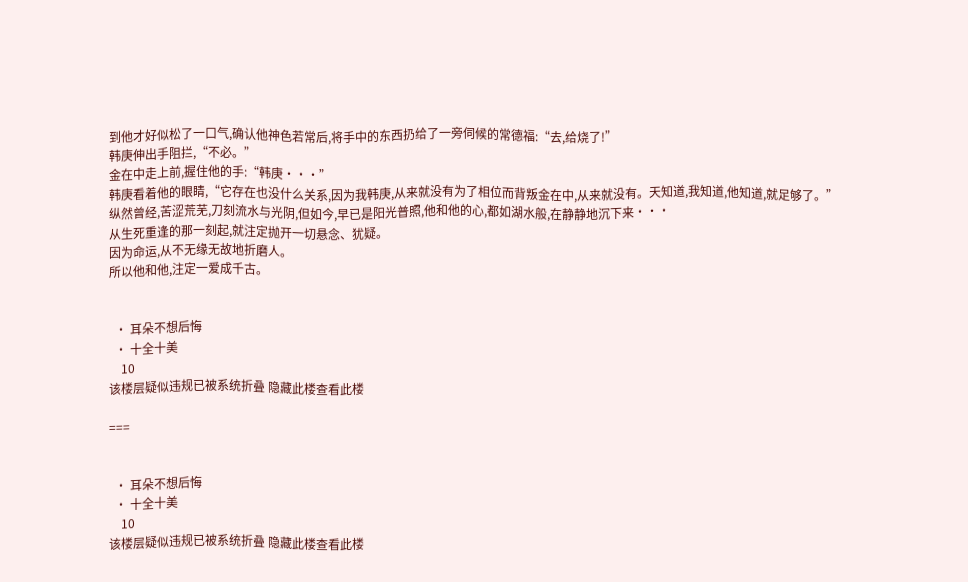到他才好似松了一口气,确认他神色若常后,将手中的东西扔给了一旁伺候的常德福:“去,给烧了!”
韩庚伸出手阻拦,“不必。”
金在中走上前,握住他的手:“韩庚···”
韩庚看着他的眼睛,“它存在也没什么关系,因为我韩庚,从来就没有为了相位而背叛金在中,从来就没有。天知道,我知道,他知道,就足够了。”
纵然曾经,苦涩荒芜,刀刻流水与光阴,但如今,早已是阳光普照,他和他的心,都如湖水般,在静静地沉下来···
从生死重逢的那一刻起,就注定抛开一切悬念、犹疑。
因为命运,从不无缘无故地折磨人。
所以他和他,注定一爱成千古。


  • 耳朵不想后悔
  • 十全十美
    10
该楼层疑似违规已被系统折叠 隐藏此楼查看此楼

===


  • 耳朵不想后悔
  • 十全十美
    10
该楼层疑似违规已被系统折叠 隐藏此楼查看此楼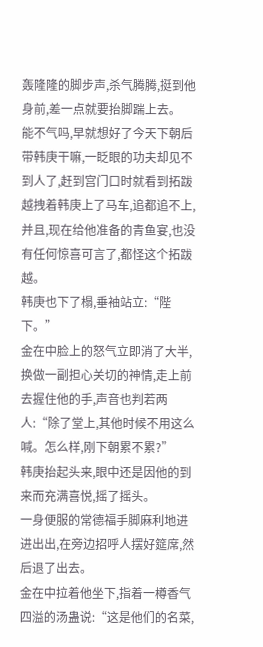轰隆隆的脚步声,杀气腾腾,挺到他身前,差一点就要抬脚踹上去。
能不气吗,早就想好了今天下朝后带韩庚干嘛,一眨眼的功夫却见不到人了,赶到宫门口时就看到拓跋越拽着韩庚上了马车,追都追不上,并且,现在给他准备的青鱼宴,也没有任何惊喜可言了,都怪这个拓跋越。
韩庚也下了榻,垂袖站立:“陛下。”
金在中脸上的怒气立即消了大半,换做一副担心关切的神情,走上前去握住他的手,声音也判若两人:“除了堂上,其他时候不用这么喊。怎么样,刚下朝累不累?”
韩庚抬起头来,眼中还是因他的到来而充满喜悦,摇了摇头。
一身便服的常德福手脚麻利地进进出出,在旁边招呼人摆好筵席,然后退了出去。
金在中拉着他坐下,指着一樽香气四溢的汤蛊说:“这是他们的名菜,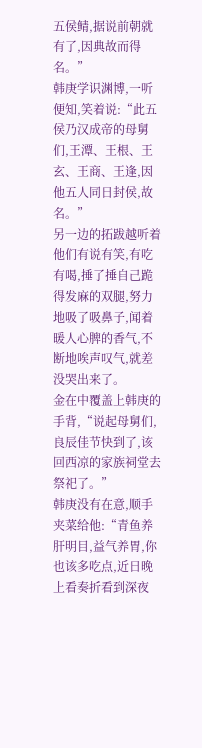五侯鲭,据说前朝就有了,因典故而得名。”
韩庚学识渊博,一听便知,笑着说:“此五侯乃汉成帝的母舅们,王潭、王根、王玄、王商、王逢,因他五人同日封侯,故名。”
另一边的拓跋越听着他们有说有笑,有吃有喝,捶了捶自己跪得发麻的双腿,努力地吸了吸鼻子,闻着暖人心脾的香气,不断地唉声叹气,就差没哭出来了。
金在中覆盖上韩庚的手背,“说起母舅们,良辰佳节快到了,该回西凉的家族祠堂去祭祀了。”
韩庚没有在意,顺手夹菜给他:“青鱼养肝明目,益气养胃,你也该多吃点,近日晚上看奏折看到深夜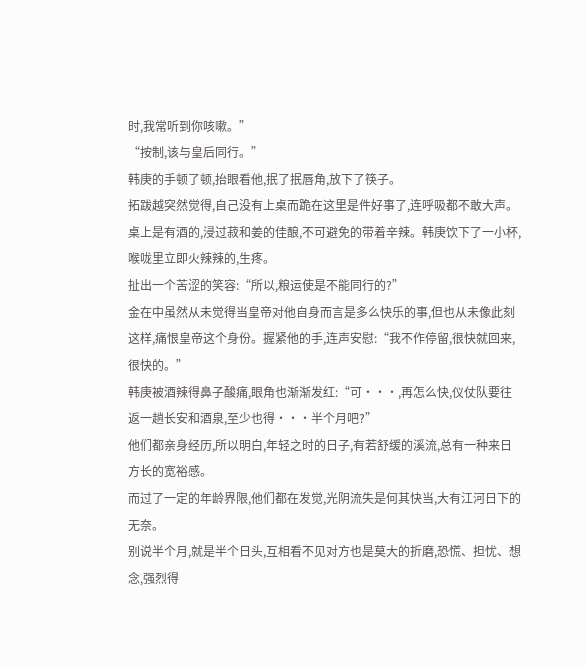时,我常听到你咳嗽。”
“按制,该与皇后同行。”
韩庚的手顿了顿,抬眼看他,抿了抿唇角,放下了筷子。
拓跋越突然觉得,自己没有上桌而跪在这里是件好事了,连呼吸都不敢大声。
桌上是有酒的,浸过菽和姜的佳酿,不可避免的带着辛辣。韩庚饮下了一小杯,喉咙里立即火辣辣的,生疼。
扯出一个苦涩的笑容:“所以,粮运使是不能同行的?”
金在中虽然从未觉得当皇帝对他自身而言是多么快乐的事,但也从未像此刻这样,痛恨皇帝这个身份。握紧他的手,连声安慰:“我不作停留,很快就回来,很快的。”
韩庚被酒辣得鼻子酸痛,眼角也渐渐发红:“可•••,再怎么快,仪仗队要往返一趟长安和酒泉,至少也得•••半个月吧?”
他们都亲身经历,所以明白,年轻之时的日子,有若舒缓的溪流,总有一种来日方长的宽裕感。
而过了一定的年龄界限,他们都在发觉,光阴流失是何其快当,大有江河日下的无奈。
别说半个月,就是半个日头,互相看不见对方也是莫大的折磨,恐慌、担忧、想念,强烈得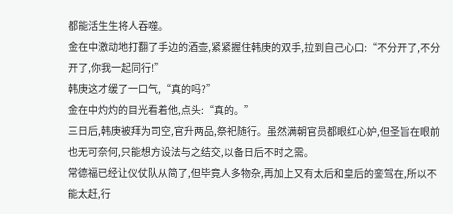都能活生生将人吞噬。
金在中激动地打翻了手边的酒壶,紧紧握住韩庚的双手,拉到自己心口:“不分开了,不分开了,你我一起同行!”
韩庚这才缓了一口气,“真的吗?”
金在中灼灼的目光看着他,点头:“真的。”
三日后,韩庚被拜为司空,官升两品,祭祀随行。虽然满朝官员都眼红心妒,但圣旨在眼前也无可奈何,只能想方设法与之结交,以备日后不时之需。
常德福已经让仪仗队从简了,但毕竟人多物杂,再加上又有太后和皇后的銮驾在,所以不能太赶,行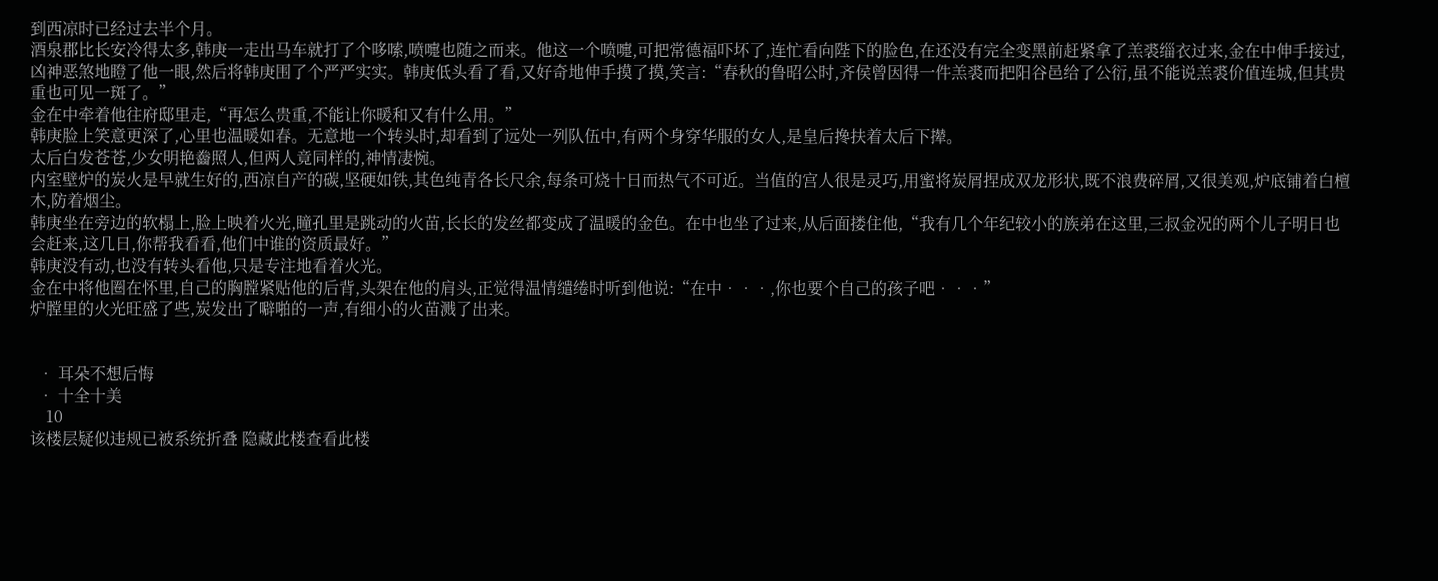到西凉时已经过去半个月。
酒泉郡比长安冷得太多,韩庚一走出马车就打了个哆嗦,喷嚏也随之而来。他这一个喷嚏,可把常德福吓坏了,连忙看向陛下的脸色,在还没有完全变黑前赶紧拿了羔裘缁衣过来,金在中伸手接过,凶神恶煞地瞪了他一眼,然后将韩庚围了个严严实实。韩庚低头看了看,又好奇地伸手摸了摸,笑言:“春秋的鲁昭公时,齐侯曾因得一件羔裘而把阳谷邑给了公衍,虽不能说羔裘价值连城,但其贵重也可见一斑了。”
金在中牵着他往府邸里走,“再怎么贵重,不能让你暖和又有什么用。”
韩庚脸上笑意更深了,心里也温暖如春。无意地一个转头时,却看到了远处一列队伍中,有两个身穿华服的女人,是皇后搀扶着太后下撵。
太后白发苍苍,少女明艳齤照人,但两人竟同样的,神情凄惋。
内室壁炉的炭火是早就生好的,西凉自产的碳,坚硬如铁,其色纯青各长尺余,每条可烧十日而热气不可近。当值的宫人很是灵巧,用蜜将炭屑捏成双龙形状,既不浪费碎屑,又很美观,炉底铺着白檀木,防着烟尘。
韩庚坐在旁边的软榻上,脸上映着火光,瞳孔里是跳动的火苗,长长的发丝都变成了温暖的金色。在中也坐了过来,从后面搂住他,“我有几个年纪较小的族弟在这里,三叔金况的两个儿子明日也会赶来,这几日,你帮我看看,他们中谁的资质最好。”
韩庚没有动,也没有转头看他,只是专注地看着火光。
金在中将他圈在怀里,自己的胸膛紧贴他的后背,头架在他的肩头,正觉得温情缱绻时听到他说:“在中•••,你也要个自己的孩子吧•••”
炉膛里的火光旺盛了些,炭发出了噼啪的一声,有细小的火苗溅了出来。


  • 耳朵不想后悔
  • 十全十美
    10
该楼层疑似违规已被系统折叠 隐藏此楼查看此楼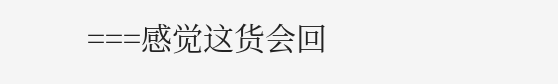===感觉这货会回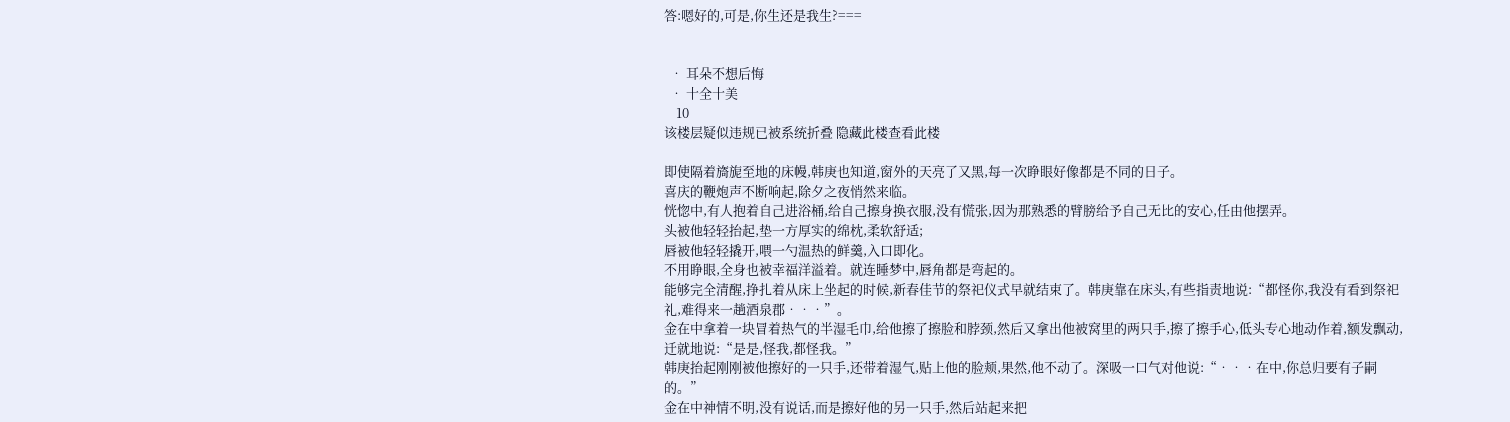答:嗯好的,可是,你生还是我生?===


  • 耳朵不想后悔
  • 十全十美
    10
该楼层疑似违规已被系统折叠 隐藏此楼查看此楼

即使隔着旖旎至地的床幔,韩庚也知道,窗外的天亮了又黑,每一次睁眼好像都是不同的日子。
喜庆的鞭炮声不断响起,除夕之夜悄然来临。
恍惚中,有人抱着自己进浴桶,给自己擦身换衣服,没有慌张,因为那熟悉的臂膀给予自己无比的安心,任由他摆弄。
头被他轻轻抬起,垫一方厚实的绵枕,柔软舒适;
唇被他轻轻撬开,喂一勺温热的鲜羹,入口即化。
不用睁眼,全身也被幸福洋溢着。就连睡梦中,唇角都是弯起的。
能够完全清醒,挣扎着从床上坐起的时候,新春佳节的祭祀仪式早就结束了。韩庚靠在床头,有些指责地说:“都怪你,我没有看到祭祀礼,难得来一趟酒泉郡•••”。
金在中拿着一块冒着热气的半湿毛巾,给他擦了擦脸和脖颈,然后又拿出他被窝里的两只手,擦了擦手心,低头专心地动作着,额发飘动,迁就地说:“是是,怪我,都怪我。”
韩庚抬起刚刚被他擦好的一只手,还带着湿气,贴上他的脸颊,果然,他不动了。深吸一口气对他说:“•••在中,你总归要有子嗣的。”
金在中神情不明,没有说话,而是擦好他的另一只手,然后站起来把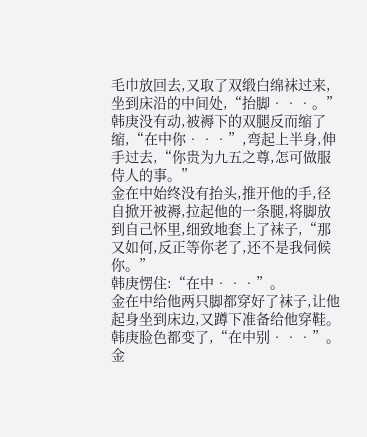毛巾放回去,又取了双缎白绵袜过来,坐到床沿的中间处,“抬脚•••。”
韩庚没有动,被褥下的双腿反而缩了缩,“在中你•••”,弯起上半身,伸手过去,“你贵为九五之尊,怎可做服侍人的事。”
金在中始终没有抬头,推开他的手,径自掀开被褥,拉起他的一条腿,将脚放到自己怀里,细致地套上了袜子,“那又如何,反正等你老了,还不是我伺候你。”
韩庚愣住:“在中•••”。
金在中给他两只脚都穿好了袜子,让他起身坐到床边,又蹲下准备给他穿鞋。
韩庚脸色都变了,“在中别•••”。
金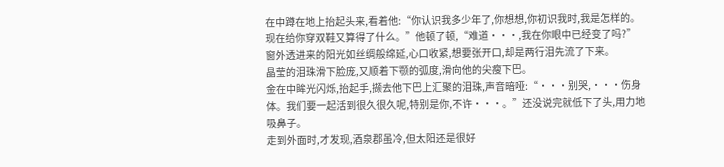在中蹲在地上抬起头来,看着他:“你认识我多少年了,你想想,你初识我时,我是怎样的。现在给你穿双鞋又算得了什么。”他顿了顿,“难道•••,我在你眼中已经变了吗?”
窗外透进来的阳光如丝绸般绵延,心口收紧,想要张开口,却是两行泪先流了下来。
晶莹的泪珠滑下脸庞,又顺着下颚的弧度,滑向他的尖瘦下巴。
金在中眸光闪烁,抬起手,撷去他下巴上汇聚的泪珠,声音暗哑:“•••别哭,•••伤身体。我们要一起活到很久很久呢,特别是你,不许•••。”还没说完就低下了头,用力地吸鼻子。
走到外面时,才发现,酒泉郡虽冷,但太阳还是很好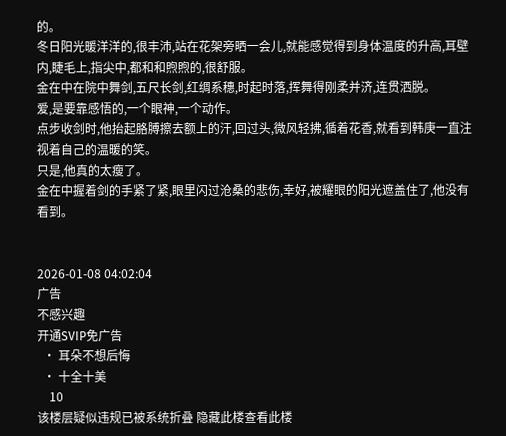的。
冬日阳光暖洋洋的,很丰沛,站在花架旁晒一会儿,就能感觉得到身体温度的升高,耳壁内,睫毛上,指尖中,都和和煦煦的,很舒服。
金在中在院中舞剑,五尺长剑,红绸系穗,时起时落,挥舞得刚柔并济,连贯洒脱。
爱,是要靠感悟的,一个眼神,一个动作。
点步收剑时,他抬起胳膊擦去额上的汗,回过头,微风轻拂,循着花香,就看到韩庚一直注视着自己的温暖的笑。
只是,他真的太瘦了。
金在中握着剑的手紧了紧,眼里闪过沧桑的悲伤,幸好,被耀眼的阳光遮盖住了,他没有看到。


2026-01-08 04:02:04
广告
不感兴趣
开通SVIP免广告
  • 耳朵不想后悔
  • 十全十美
    10
该楼层疑似违规已被系统折叠 隐藏此楼查看此楼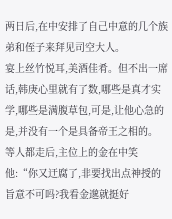两日后,在中安排了自己中意的几个族弟和侄子来拜见司空大人。
宴上丝竹悦耳,美酒佳肴。但不出一席话,韩庚心里就有了数,哪些是真才实学,哪些是满腹草包,可是,让他心急的是,并没有一个是具备帝王之相的。
等人都走后,主位上的金在中笑他:“你又迂腐了,非要找出点神授的旨意不可吗?我看金邈就挺好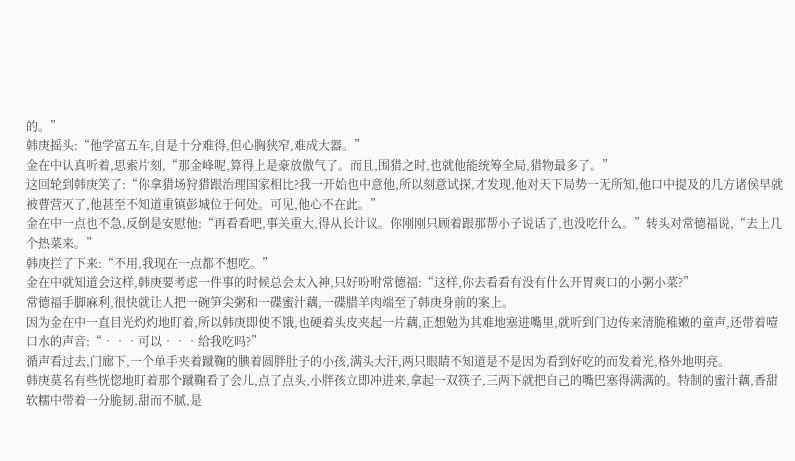的。”
韩庚摇头:“他学富五车,自是十分难得,但心胸狭窄,难成大器。”
金在中认真听着,思索片刻,“那金峰呢,算得上是豪放傲气了。而且,围猎之时,也就他能统筹全局,猎物最多了。”
这回轮到韩庚笑了:“你拿猎场狩猎跟治理国家相比?我一开始也中意他,所以刻意试探,才发现,他对天下局势一无所知,他口中提及的几方诸侯早就被曹营灭了,他甚至不知道重镇彭城位于何处。可见,他心不在此。”
金在中一点也不急,反倒是安慰他:“再看看吧,事关重大,得从长计议。你刚刚只顾着跟那帮小子说话了,也没吃什么。”转头对常德福说,“去上几个热菜来。”
韩庚拦了下来:“不用,我现在一点都不想吃。”
金在中就知道会这样,韩庚要考虑一件事的时候总会太入神,只好吩咐常德福:“这样,你去看看有没有什么开胃爽口的小粥小菜?”
常德福手脚麻利,很快就让人把一碗笋尖粥和一碟蜜汁藕,一碟腊羊肉端至了韩庚身前的案上。
因为金在中一直目光灼灼地盯着,所以韩庚即使不饿,也硬着头皮夹起一片藕,正想勉为其难地塞进嘴里,就听到门边传来清脆稚嫩的童声,还带着噎口水的声音:“•••可以•••给我吃吗?”
循声看过去,门廊下,一个单手夹着蹴鞠的腆着圆胖肚子的小孩,满头大汗,两只眼睛不知道是不是因为看到好吃的而发着光,格外地明亮。
韩庚莫名有些恍惚地盯着那个蹴鞠看了会儿,点了点头,小胖孩立即冲进来,拿起一双筷子,三两下就把自己的嘴巴塞得满满的。特制的蜜汁藕,香甜软糯中带着一分脆韧,甜而不腻,是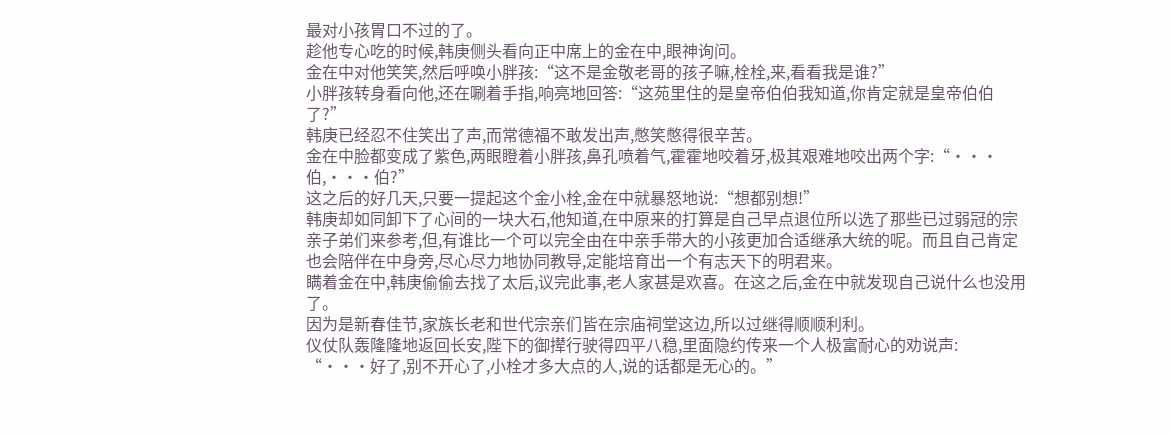最对小孩胃口不过的了。
趁他专心吃的时候,韩庚侧头看向正中席上的金在中,眼神询问。
金在中对他笑笑,然后呼唤小胖孩:“这不是金敬老哥的孩子嘛,栓栓,来,看看我是谁?”
小胖孩转身看向他,还在唰着手指,响亮地回答:“这苑里住的是皇帝伯伯我知道,你肯定就是皇帝伯伯了?”
韩庚已经忍不住笑出了声,而常德福不敢发出声,憋笑憋得很辛苦。
金在中脸都变成了紫色,两眼瞪着小胖孩,鼻孔喷着气,霍霍地咬着牙,极其艰难地咬出两个字:“•••伯,•••伯?”
这之后的好几天,只要一提起这个金小栓,金在中就暴怒地说:“想都别想!”
韩庚却如同卸下了心间的一块大石,他知道,在中原来的打算是自己早点退位所以选了那些已过弱冠的宗亲子弟们来参考,但,有谁比一个可以完全由在中亲手带大的小孩更加合适继承大统的呢。而且自己肯定也会陪伴在中身旁,尽心尽力地协同教导,定能培育出一个有志天下的明君来。
瞒着金在中,韩庚偷偷去找了太后,议完此事,老人家甚是欢喜。在这之后,金在中就发现自己说什么也没用了。
因为是新春佳节,家族长老和世代宗亲们皆在宗庙祠堂这边,所以过继得顺顺利利。
仪仗队轰隆隆地返回长安,陛下的御撵行驶得四平八稳,里面隐约传来一个人极富耐心的劝说声:
“•••好了,别不开心了,小栓才多大点的人,说的话都是无心的。”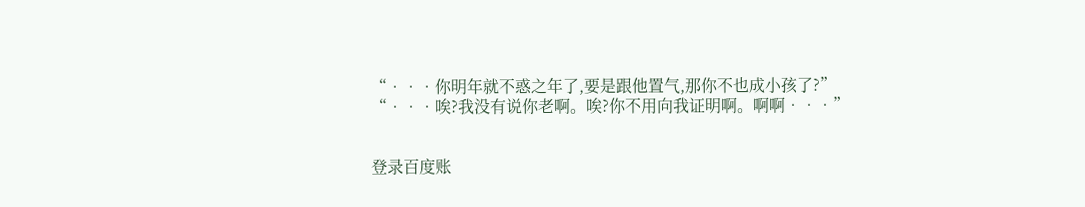“•••你明年就不惑之年了,要是跟他置气,那你不也成小孩了?”
“•••唉?我没有说你老啊。唉?你不用向我证明啊。啊啊•••”


登录百度账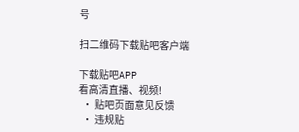号

扫二维码下载贴吧客户端

下载贴吧APP
看高清直播、视频!
  • 贴吧页面意见反馈
  • 违规贴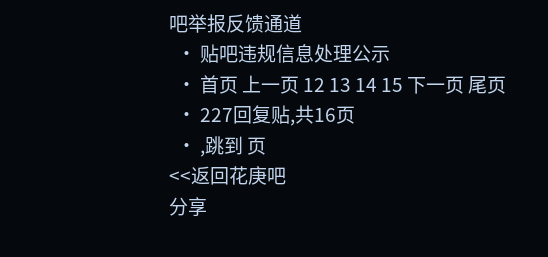吧举报反馈通道
  • 贴吧违规信息处理公示
  • 首页 上一页 12 13 14 15 下一页 尾页
  • 227回复贴,共16页
  • ,跳到 页
<<返回花庚吧
分享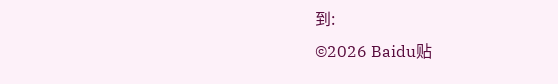到:
©2026 Baidu贴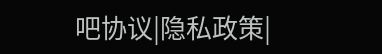吧协议|隐私政策|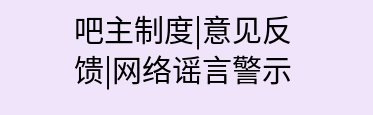吧主制度|意见反馈|网络谣言警示